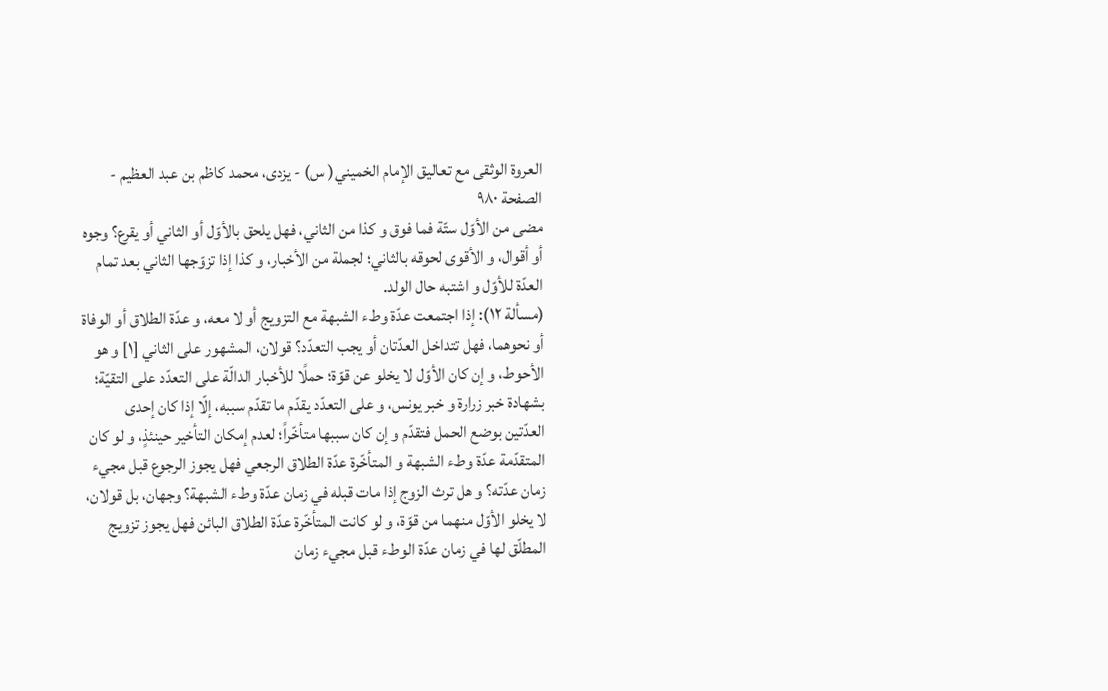العروة الوثقى مع تعاليق الإمام الخميني( س) - يزدى، محمد كاظم بن عبد العظيم - الصفحة ٩٨٠
مضى من الأوّل ستّة فما فوق و كذا من الثاني، فهل يلحق بالأوّل أو الثاني أو يقرع؟ وجوه أو أقوال، و الأقوى لحوقه بالثاني؛ لجملة من الأخبار، و كذا إذا تزوّجها الثاني بعد تمام العدّة للأوّل و اشتبه حال الولد.
(مسألة ١٢): إذا اجتمعت عدّة وطء الشبهة مع التزويج أو لا معه، و عدّة الطلاق أو الوفاة أو نحوهما، فهل تتداخل العدّتان أو يجب التعدّد؟ قولان، المشهور على الثاني [١] و هو الأحوط، و إن كان الأوّل لا يخلو عن قوّة؛ حملًا للأخبار الدالّة على التعدّد على التقيّة؛ بشهادة خبر زرارة و خبر يونس، و على التعدّد يقدّم ما تقدّم سببه، إلّا إذا كان إحدى العدّتين بوضع الحمل فتقدّم و إن كان سببها متأخّراً؛ لعدم إمكان التأخير حينئذٍ، و لو كان المتقدّمة عدّة وطء الشبهة و المتأخّرة عدّة الطلاق الرجعي فهل يجوز الرجوع قبل مجيء زمان عدّته؟ و هل ترث الزوج إذا مات قبله في زمان عدّة وطء الشبهة؟ وجهان، بل قولان، لا يخلو الأوّل منهما من قوّة، و لو كانت المتأخّرة عدّة الطلاق البائن فهل يجوز تزويج المطلّق لها في زمان عدّة الوطء قبل مجيء زمان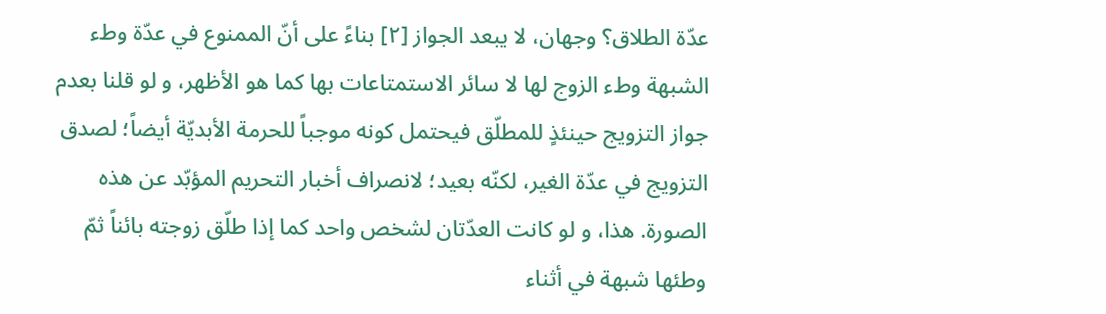عدّة الطلاق؟ وجهان، لا يبعد الجواز [٢] بناءً على أنّ الممنوع في عدّة وطء الشبهة وطء الزوج لها لا سائر الاستمتاعات بها كما هو الأظهر، و لو قلنا بعدم جواز التزويج حينئذٍ للمطلّق فيحتمل كونه موجباً للحرمة الأبديّة أيضاً؛ لصدق التزويج في عدّة الغير، لكنّه بعيد؛ لانصراف أخبار التحريم المؤبّد عن هذه الصورة. هذا، و لو كانت العدّتان لشخص واحد كما إذا طلّق زوجته بائناً ثمّ وطئها شبهة في أثناء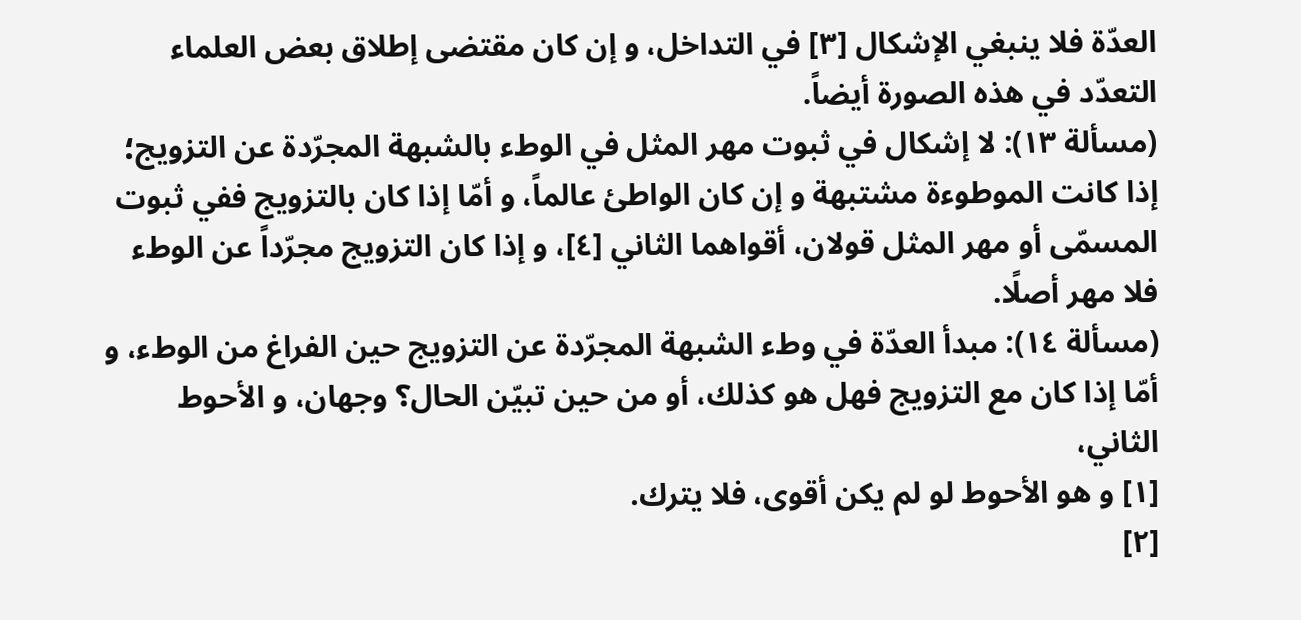العدّة فلا ينبغي الإشكال [٣] في التداخل، و إن كان مقتضى إطلاق بعض العلماء التعدّد في هذه الصورة أيضاً.
(مسألة ١٣): لا إشكال في ثبوت مهر المثل في الوطء بالشبهة المجرّدة عن التزويج؛ إذا كانت الموطوءة مشتبهة و إن كان الواطئ عالماً، و أمّا إذا كان بالتزويج ففي ثبوت المسمّى أو مهر المثل قولان، أقواهما الثاني [٤]، و إذا كان التزويج مجرّداً عن الوطء فلا مهر أصلًا.
(مسألة ١٤): مبدأ العدّة في وطء الشبهة المجرّدة عن التزويج حين الفراغ من الوطء، و أمّا إذا كان مع التزويج فهل هو كذلك، أو من حين تبيّن الحال؟ وجهان، و الأحوط الثاني،
[١] و هو الأحوط لو لم يكن أقوى، فلا يترك.
[٢]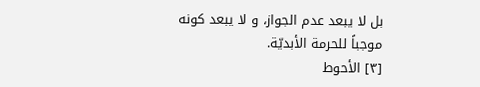بل لا يبعد عدم الجواز، و لا يبعد كونه موجباً للحرمة الأبديّة.
[٣] الأحوط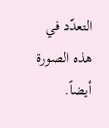التعدّد في هذه الصورة أيضاً.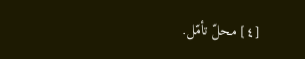[٤] محلّ تأمّل.